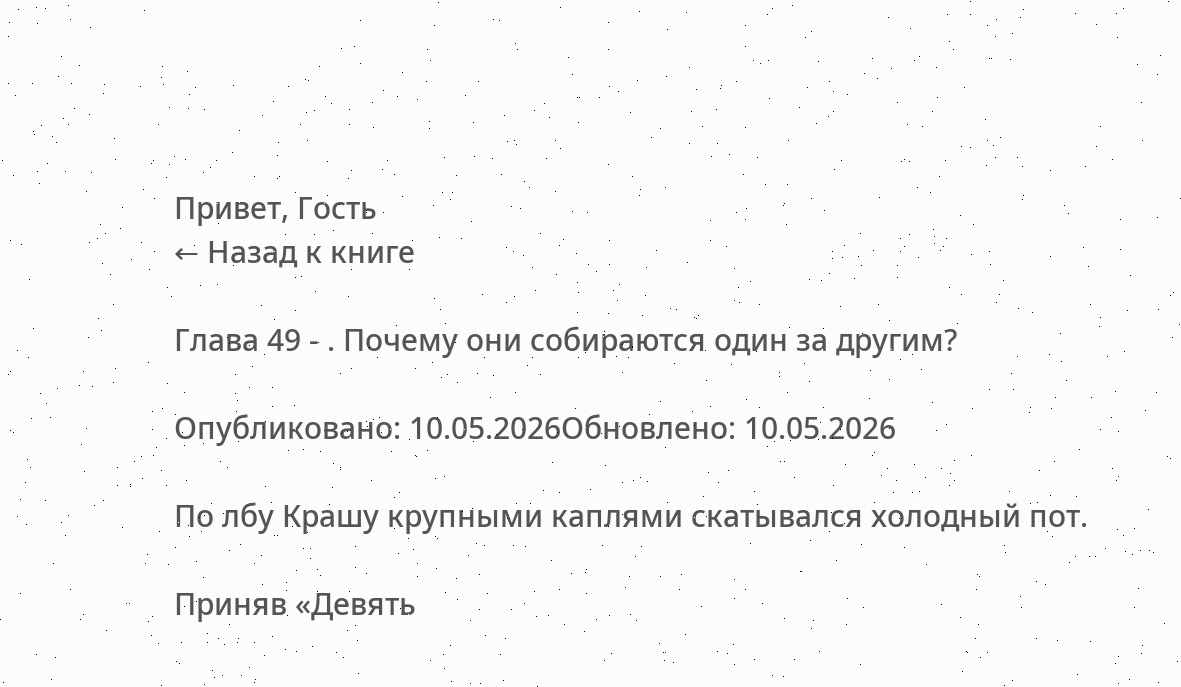Привет, Гость
← Назад к книге

Глава 49 - . Почему они собираются один за другим?

Опубликовано: 10.05.2026Обновлено: 10.05.2026

По лбу Крашу крупными каплями скатывался холодный пот.

Приняв «Девять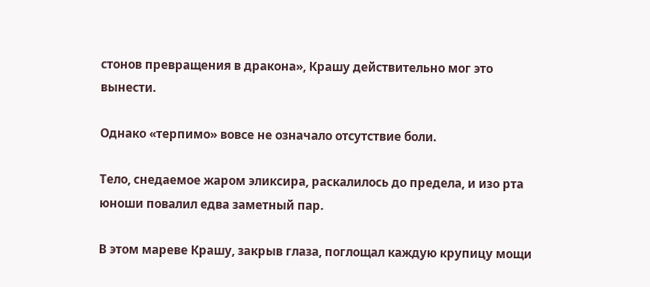стонов превращения в дракона», Крашу действительно мог это вынести.

Однако «терпимо» вовсе не означало отсутствие боли.

Тело, снедаемое жаром эликсира, раскалилось до предела, и изо рта юноши повалил едва заметный пар.

В этом мареве Крашу, закрыв глаза, поглощал каждую крупицу мощи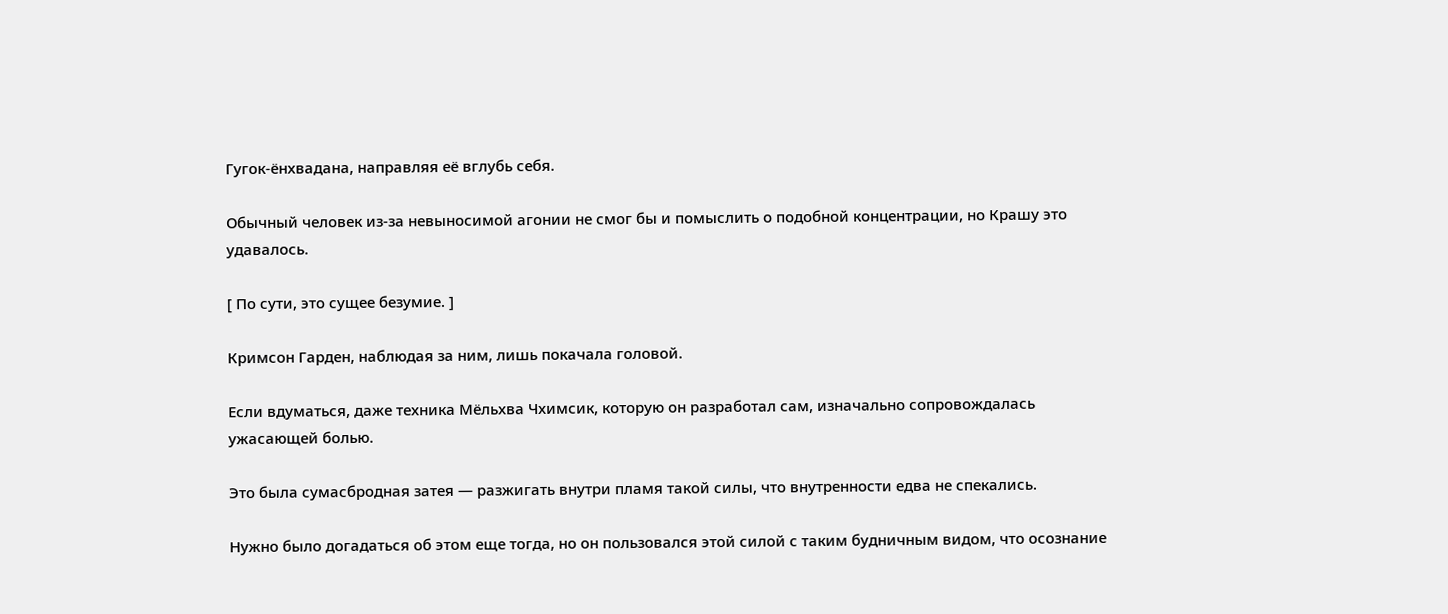Гугок-ёнхвадана, направляя её вглубь себя.

Обычный человек из-за невыносимой агонии не смог бы и помыслить о подобной концентрации, но Крашу это удавалось.

[ По сути, это сущее безумие. ]

Кримсон Гарден, наблюдая за ним, лишь покачала головой.

Если вдуматься, даже техника Мёльхва Чхимсик, которую он разработал сам, изначально сопровождалась ужасающей болью.

Это была сумасбродная затея — разжигать внутри пламя такой силы, что внутренности едва не спекались.

Нужно было догадаться об этом еще тогда, но он пользовался этой силой с таким будничным видом, что осознание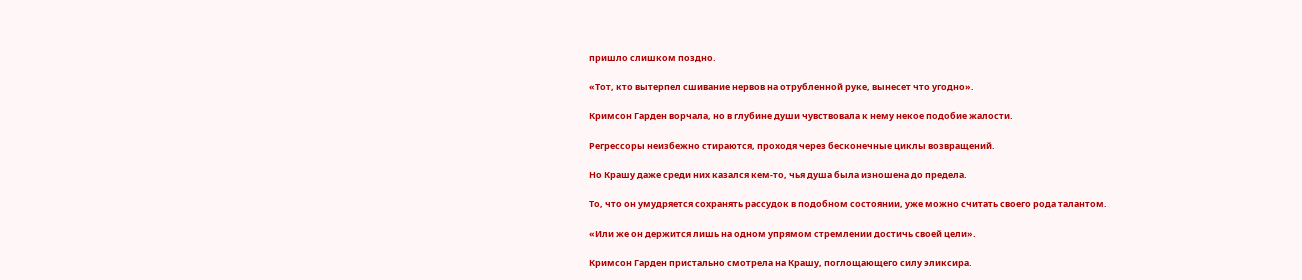пришло слишком поздно.

«Тот, кто вытерпел сшивание нервов на отрубленной руке, вынесет что угодно».

Кримсон Гарден ворчала, но в глубине души чувствовала к нему некое подобие жалости.

Регрессоры неизбежно стираются, проходя через бесконечные циклы возвращений.

Но Крашу даже среди них казался кем-то, чья душа была изношена до предела.

То, что он умудряется сохранять рассудок в подобном состоянии, уже можно считать своего рода талантом.

«Или же он держится лишь на одном упрямом стремлении достичь своей цели».

Кримсон Гарден пристально смотрела на Крашу, поглощающего силу эликсира.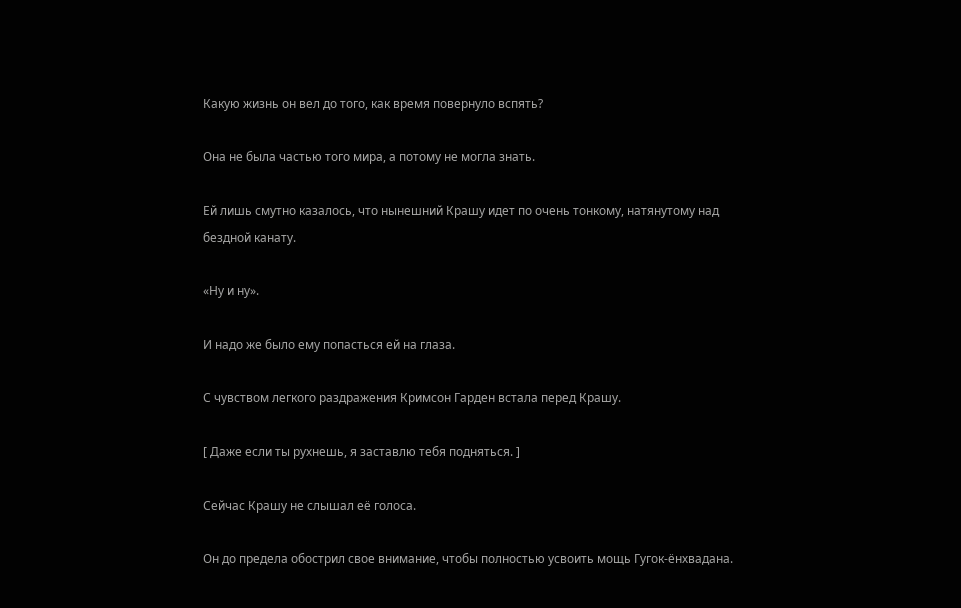Какую жизнь он вел до того, как время повернуло вспять?

Она не была частью того мира, а потому не могла знать.

Ей лишь смутно казалось, что нынешний Крашу идет по очень тонкому, натянутому над бездной канату.

«Ну и ну».

И надо же было ему попасться ей на глаза.

С чувством легкого раздражения Кримсон Гарден встала перед Крашу.

[ Даже если ты рухнешь, я заставлю тебя подняться. ]

Сейчас Крашу не слышал её голоса.

Он до предела обострил свое внимание, чтобы полностью усвоить мощь Гугок-ёнхвадана.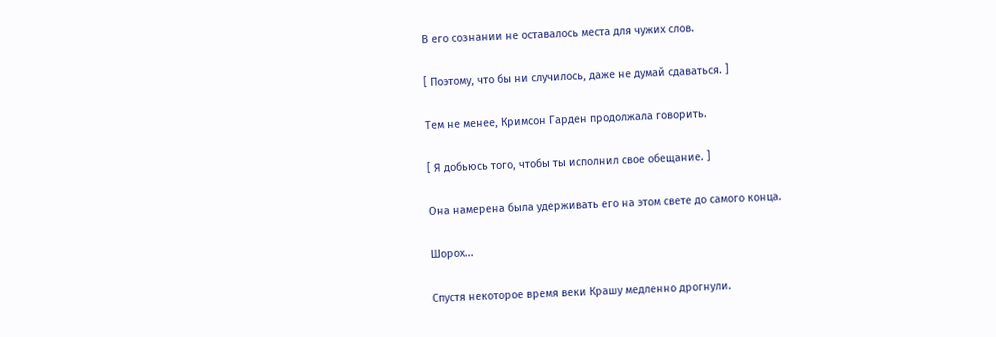В его сознании не оставалось места для чужих слов.

[ Поэтому, что бы ни случилось, даже не думай сдаваться. ]

Тем не менее, Кримсон Гарден продолжала говорить.

[ Я добьюсь того, чтобы ты исполнил свое обещание. ]

Она намерена была удерживать его на этом свете до самого конца.

Шорох...

Спустя некоторое время веки Крашу медленно дрогнули.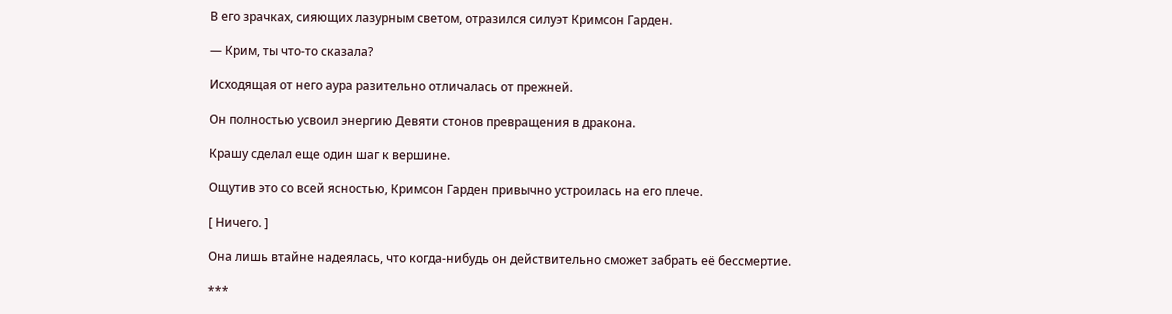В его зрачках, сияющих лазурным светом, отразился силуэт Кримсон Гарден.

— Крим, ты что-то сказала?

Исходящая от него аура разительно отличалась от прежней.

Он полностью усвоил энергию Девяти стонов превращения в дракона.

Крашу сделал еще один шаг к вершине.

Ощутив это со всей ясностью, Кримсон Гарден привычно устроилась на его плече.

[ Ничего. ]

Она лишь втайне надеялась, что когда-нибудь он действительно сможет забрать её бессмертие.

***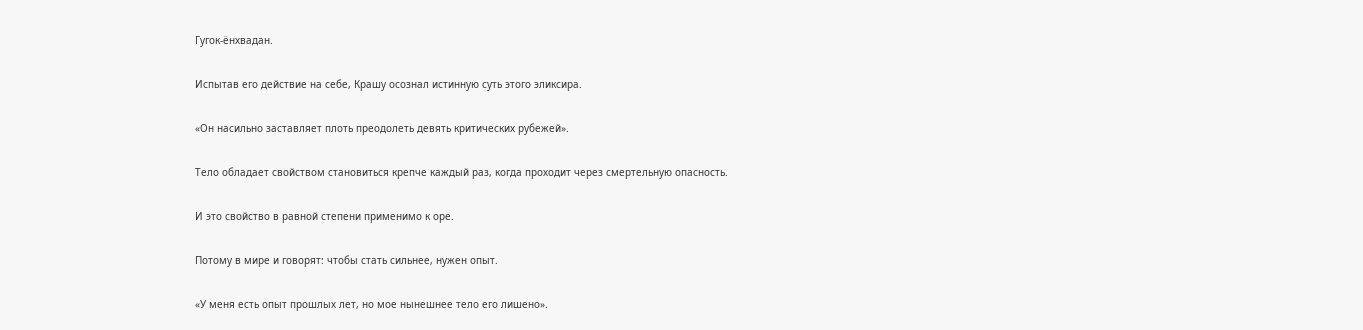Гугок-ёнхвадан.

Испытав его действие на себе, Крашу осознал истинную суть этого эликсира.

«Он насильно заставляет плоть преодолеть девять критических рубежей».

Тело обладает свойством становиться крепче каждый раз, когда проходит через смертельную опасность.

И это свойство в равной степени применимо к оре.

Потому в мире и говорят: чтобы стать сильнее, нужен опыт.

«У меня есть опыт прошлых лет, но мое нынешнее тело его лишено».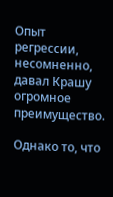Опыт регрессии, несомненно, давал Крашу огромное преимущество.

Однако то, что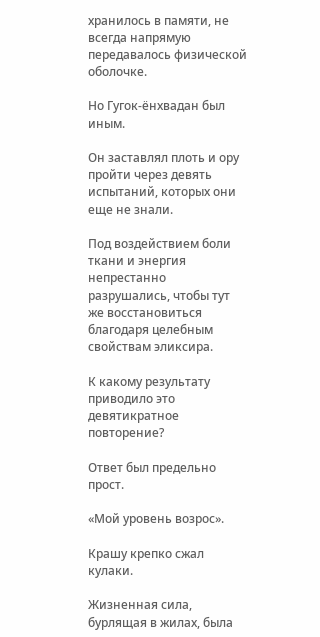хранилось в памяти, не всегда напрямую передавалось физической оболочке.

Но Гугок-ёнхвадан был иным.

Он заставлял плоть и ору пройти через девять испытаний, которых они еще не знали.

Под воздействием боли ткани и энергия непрестанно разрушались, чтобы тут же восстановиться благодаря целебным свойствам эликсира.

К какому результату приводило это девятикратное повторение?

Ответ был предельно прост.

«Мой уровень возрос».

Крашу крепко сжал кулаки.

Жизненная сила, бурлящая в жилах, была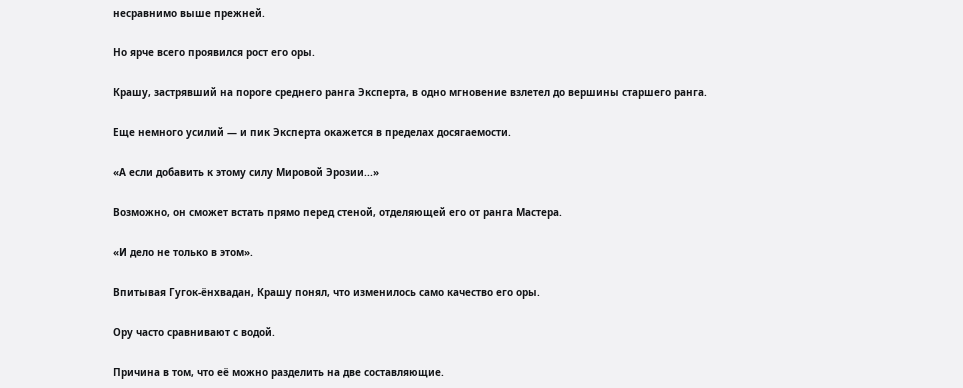несравнимо выше прежней.

Но ярче всего проявился рост его оры.

Крашу, застрявший на пороге среднего ранга Эксперта, в одно мгновение взлетел до вершины старшего ранга.

Еще немного усилий — и пик Эксперта окажется в пределах досягаемости.

«А если добавить к этому силу Мировой Эрозии...»

Возможно, он сможет встать прямо перед стеной, отделяющей его от ранга Мастера.

«И дело не только в этом».

Впитывая Гугок-ёнхвадан, Крашу понял, что изменилось само качество его оры.

Ору часто сравнивают с водой.

Причина в том, что её можно разделить на две составляющие.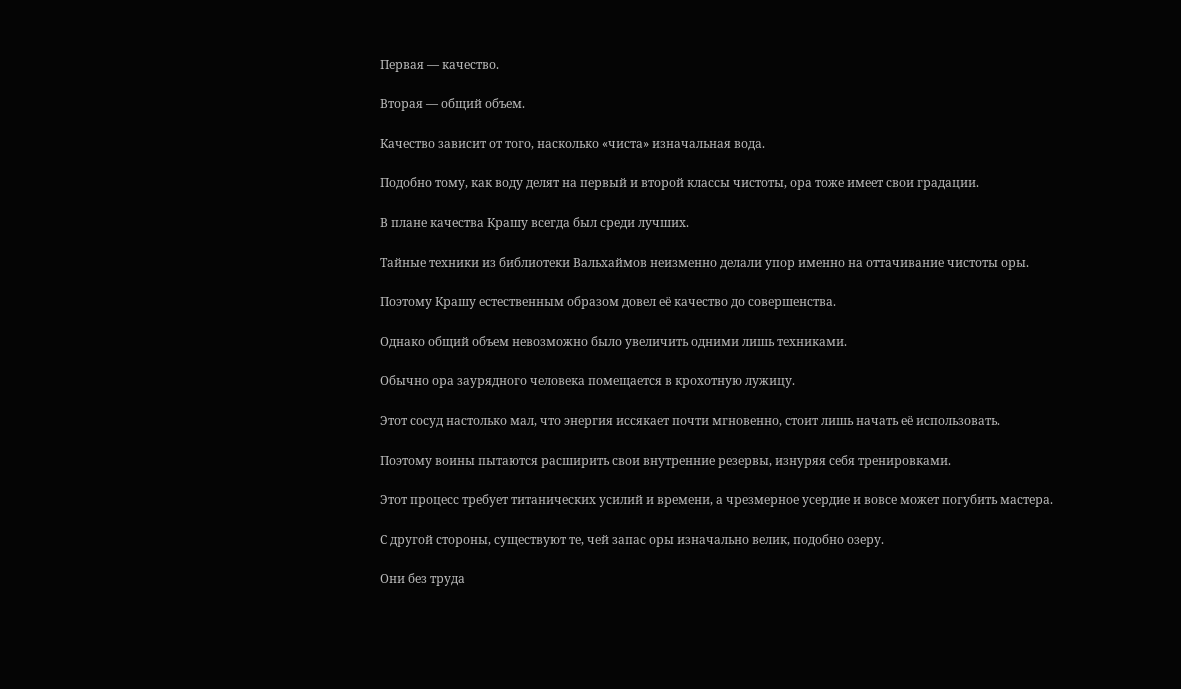Первая — качество.

Вторая — общий объем.

Качество зависит от того, насколько «чиста» изначальная вода.

Подобно тому, как воду делят на первый и второй классы чистоты, ора тоже имеет свои градации.

В плане качества Крашу всегда был среди лучших.

Тайные техники из библиотеки Вальхаймов неизменно делали упор именно на оттачивание чистоты оры.

Поэтому Крашу естественным образом довел её качество до совершенства.

Однако общий объем невозможно было увеличить одними лишь техниками.

Обычно ора заурядного человека помещается в крохотную лужицу.

Этот сосуд настолько мал, что энергия иссякает почти мгновенно, стоит лишь начать её использовать.

Поэтому воины пытаются расширить свои внутренние резервы, изнуряя себя тренировками.

Этот процесс требует титанических усилий и времени, а чрезмерное усердие и вовсе может погубить мастера.

С другой стороны, существуют те, чей запас оры изначально велик, подобно озеру.

Они без труда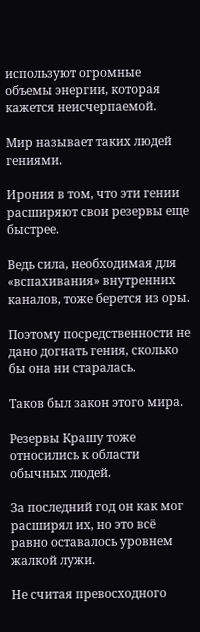используют огромные объемы энергии, которая кажется неисчерпаемой.

Мир называет таких людей гениями.

Ирония в том, что эти гении расширяют свои резервы еще быстрее.

Ведь сила, необходимая для «вспахивания» внутренних каналов, тоже берется из оры.

Поэтому посредственности не дано догнать гения, сколько бы она ни старалась.

Таков был закон этого мира.

Резервы Крашу тоже относились к области обычных людей.

За последний год он как мог расширял их, но это всё равно оставалось уровнем жалкой лужи.

Не считая превосходного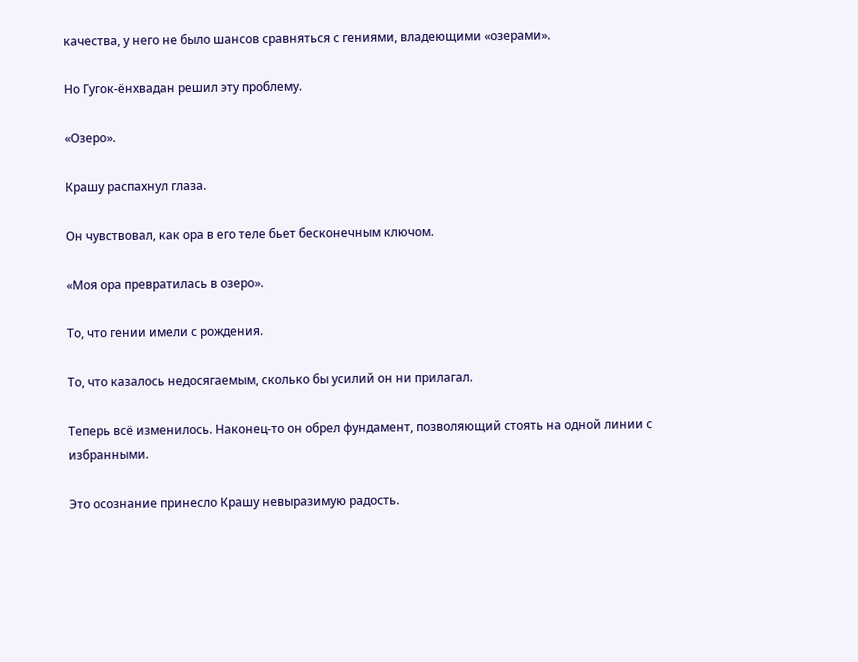качества, у него не было шансов сравняться с гениями, владеющими «озерами».

Но Гугок-ёнхвадан решил эту проблему.

«Озеро».

Крашу распахнул глаза.

Он чувствовал, как ора в его теле бьет бесконечным ключом.

«Моя ора превратилась в озеро».

То, что гении имели с рождения.

То, что казалось недосягаемым, сколько бы усилий он ни прилагал.

Теперь всё изменилось. Наконец-то он обрел фундамент, позволяющий стоять на одной линии с избранными.

Это осознание принесло Крашу невыразимую радость.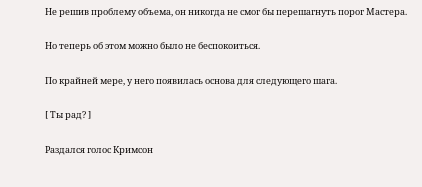Не решив проблему объема, он никогда не смог бы перешагнуть порог Мастера.

Но теперь об этом можно было не беспокоиться.

По крайней мере, у него появилась основа для следующего шага.

[ Ты рад? ]

Раздался голос Кримсон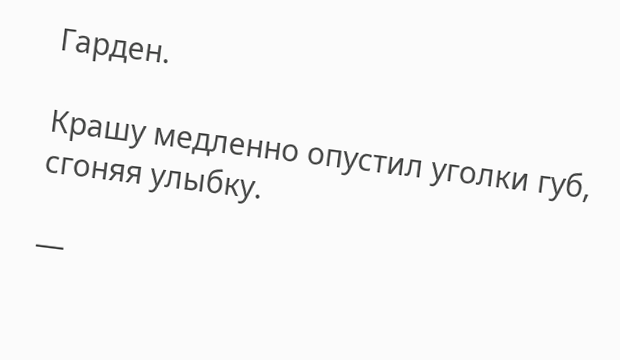Гарден.

Крашу медленно опустил уголки губ, сгоняя улыбку.

—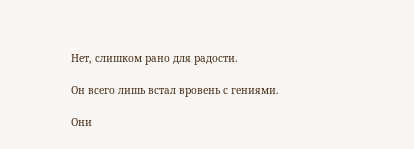Нет, слишком рано для радости.

Он всего лишь встал вровень с гениями.

Они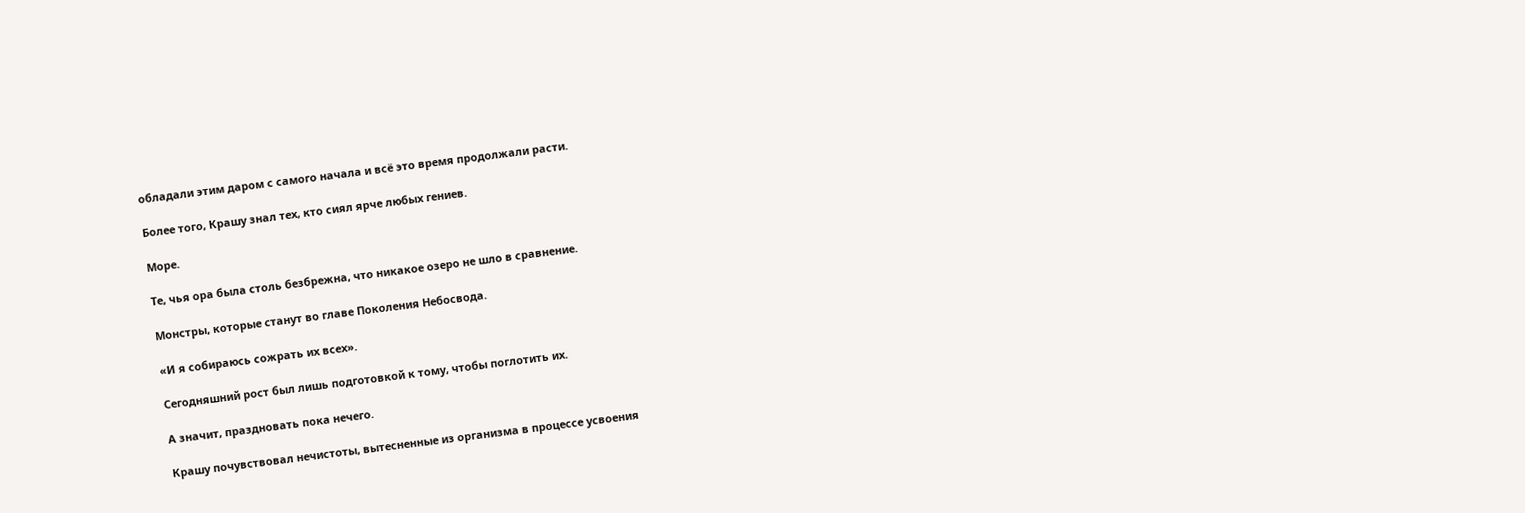обладали этим даром с самого начала и всё это время продолжали расти.

Более того, Крашу знал тех, кто сиял ярче любых гениев.

Море.

Те, чья ора была столь безбрежна, что никакое озеро не шло в сравнение.

Монстры, которые станут во главе Поколения Небосвода.

«И я собираюсь сожрать их всех».

Сегодняшний рост был лишь подготовкой к тому, чтобы поглотить их.

А значит, праздновать пока нечего.

Крашу почувствовал нечистоты, вытесненные из организма в процессе усвоения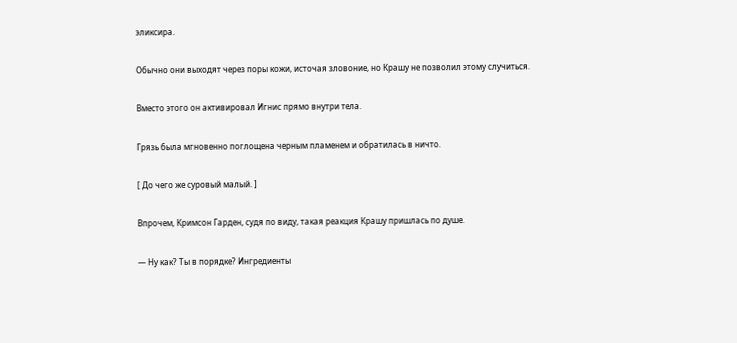эликсира.

Обычно они выходят через поры кожи, источая зловоние, но Крашу не позволил этому случиться.

Вместо этого он активировал Игнис прямо внутри тела.

Грязь была мгновенно поглощена черным пламенем и обратилась в ничто.

[ До чего же суровый малый. ]

Впрочем, Кримсон Гарден, судя по виду, такая реакция Крашу пришлась по душе.

— Ну как? Ты в порядке? Ингредиенты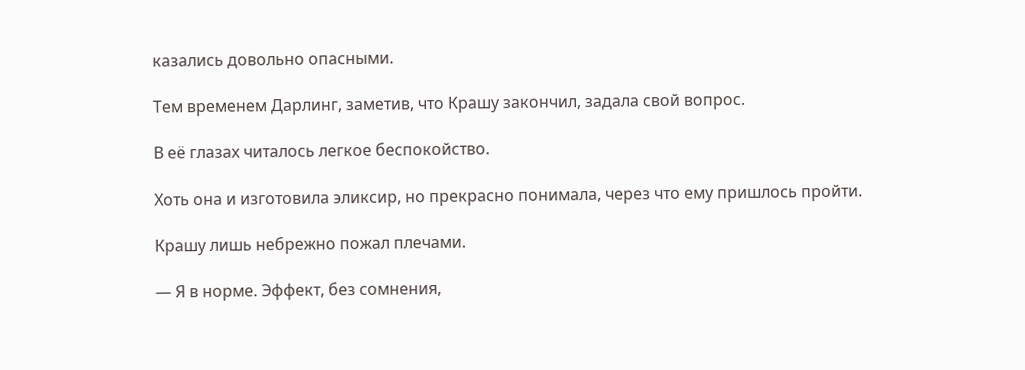казались довольно опасными.

Тем временем Дарлинг, заметив, что Крашу закончил, задала свой вопрос.

В её глазах читалось легкое беспокойство.

Хоть она и изготовила эликсир, но прекрасно понимала, через что ему пришлось пройти.

Крашу лишь небрежно пожал плечами.

— Я в норме. Эффект, без сомнения,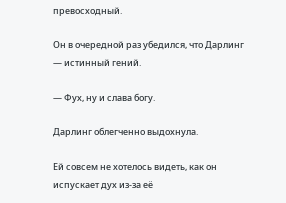превосходный.

Он в очередной раз убедился, что Дарлинг — истинный гений.

— Фух, ну и слава богу.

Дарлинг облегченно выдохнула.

Ей совсем не хотелось видеть, как он испускает дух из-за её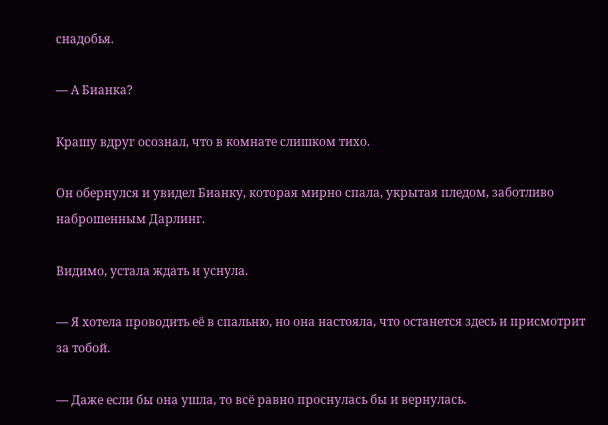снадобья.

— А Бианка?

Крашу вдруг осознал, что в комнате слишком тихо.

Он обернулся и увидел Бианку, которая мирно спала, укрытая пледом, заботливо наброшенным Дарлинг.

Видимо, устала ждать и уснула.

— Я хотела проводить её в спальню, но она настояла, что останется здесь и присмотрит за тобой.

— Даже если бы она ушла, то всё равно проснулась бы и вернулась.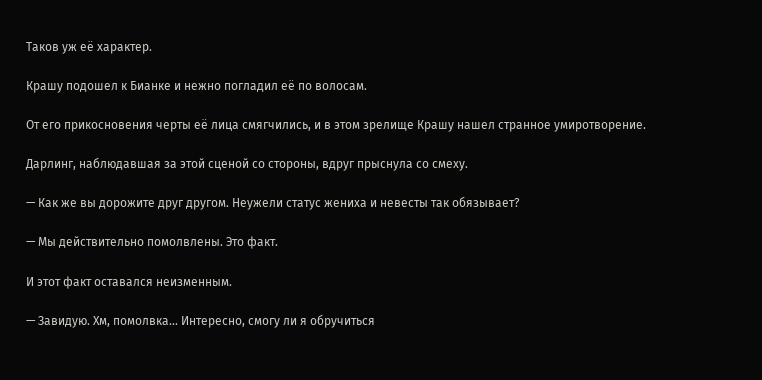Таков уж её характер.

Крашу подошел к Бианке и нежно погладил её по волосам.

От его прикосновения черты её лица смягчились, и в этом зрелище Крашу нашел странное умиротворение.

Дарлинг, наблюдавшая за этой сценой со стороны, вдруг прыснула со смеху.

— Как же вы дорожите друг другом. Неужели статус жениха и невесты так обязывает?

— Мы действительно помолвлены. Это факт.

И этот факт оставался неизменным.

— Завидую. Хм, помолвка... Интересно, смогу ли я обручиться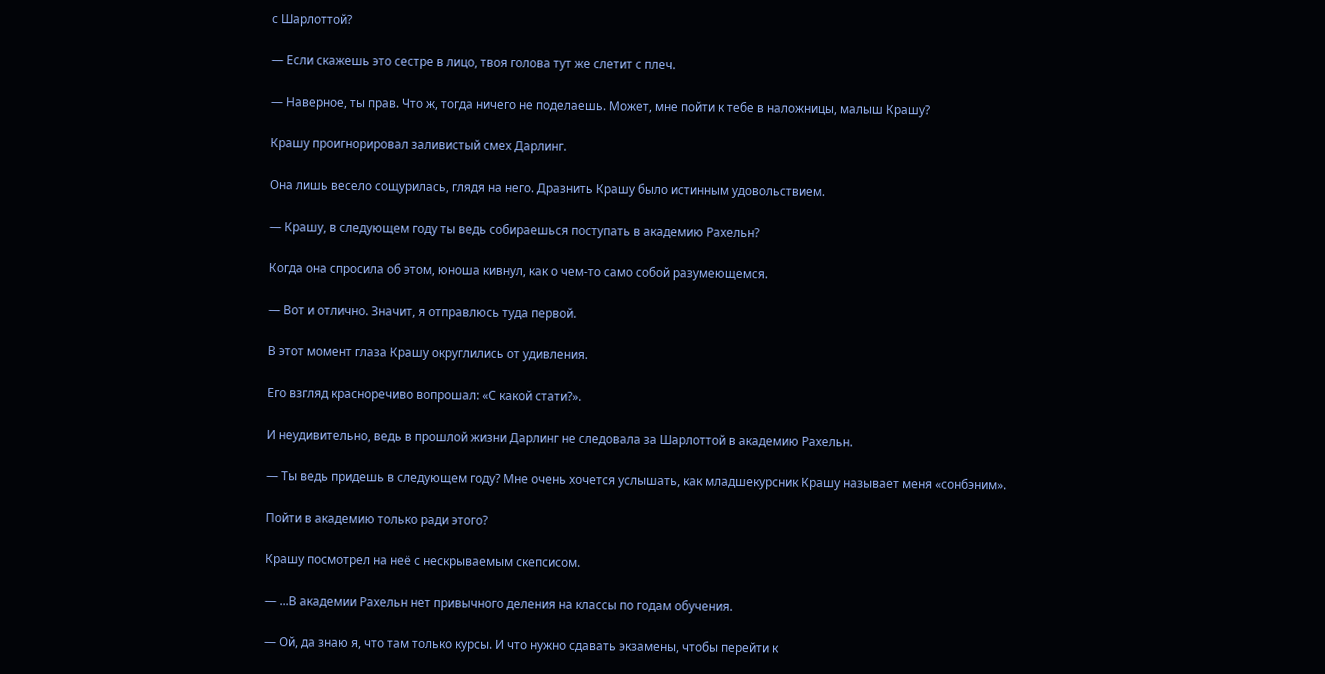с Шарлоттой?

— Если скажешь это сестре в лицо, твоя голова тут же слетит с плеч.

— Наверное, ты прав. Что ж, тогда ничего не поделаешь. Может, мне пойти к тебе в наложницы, малыш Крашу?

Крашу проигнорировал заливистый смех Дарлинг.

Она лишь весело сощурилась, глядя на него. Дразнить Крашу было истинным удовольствием.

— Крашу, в следующем году ты ведь собираешься поступать в академию Рахельн?

Когда она спросила об этом, юноша кивнул, как о чем-то само собой разумеющемся.

— Вот и отлично. Значит, я отправлюсь туда первой.

В этот момент глаза Крашу округлились от удивления.

Его взгляд красноречиво вопрошал: «С какой стати?».

И неудивительно, ведь в прошлой жизни Дарлинг не следовала за Шарлоттой в академию Рахельн.

— Ты ведь придешь в следующем году? Мне очень хочется услышать, как младшекурсник Крашу называет меня «сонбэним».

Пойти в академию только ради этого?

Крашу посмотрел на неё с нескрываемым скепсисом.

— ...В академии Рахельн нет привычного деления на классы по годам обучения.

— Ой, да знаю я, что там только курсы. И что нужно сдавать экзамены, чтобы перейти к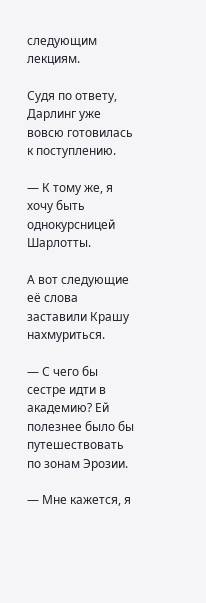следующим лекциям.

Судя по ответу, Дарлинг уже вовсю готовилась к поступлению.

— К тому же, я хочу быть однокурсницей Шарлотты.

А вот следующие её слова заставили Крашу нахмуриться.

— С чего бы сестре идти в академию? Ей полезнее было бы путешествовать по зонам Эрозии.

— Мне кажется, я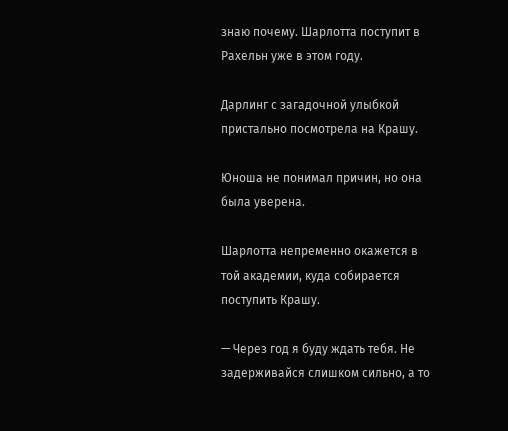знаю почему. Шарлотта поступит в Рахельн уже в этом году.

Дарлинг с загадочной улыбкой пристально посмотрела на Крашу.

Юноша не понимал причин, но она была уверена.

Шарлотта непременно окажется в той академии, куда собирается поступить Крашу.

— Через год я буду ждать тебя. Не задерживайся слишком сильно, а то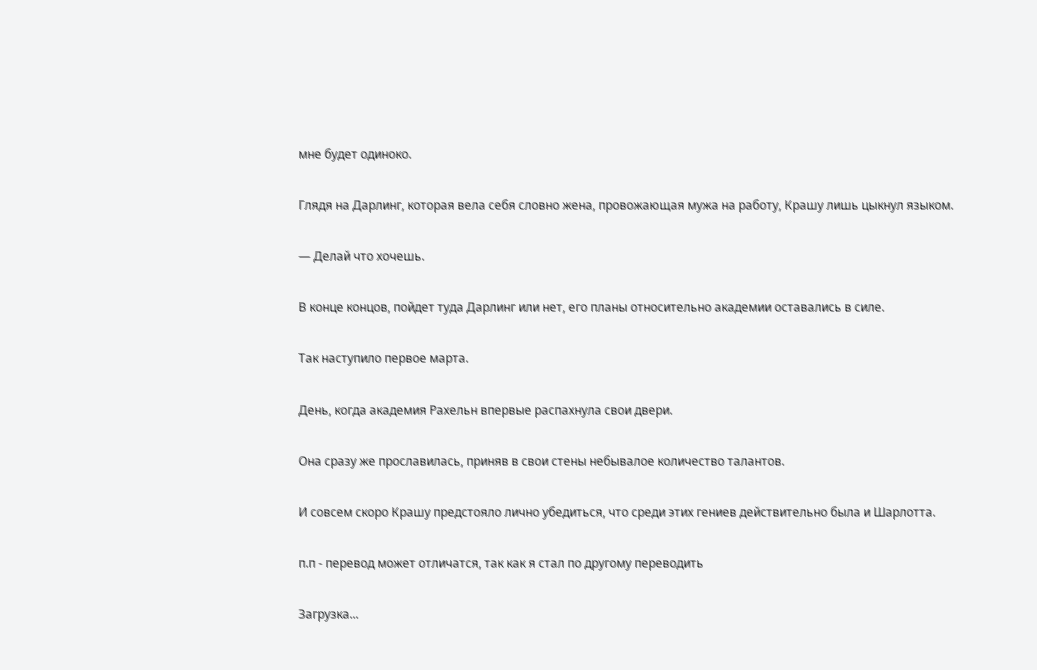мне будет одиноко.

Глядя на Дарлинг, которая вела себя словно жена, провожающая мужа на работу, Крашу лишь цыкнул языком.

— Делай что хочешь.

В конце концов, пойдет туда Дарлинг или нет, его планы относительно академии оставались в силе.

Так наступило первое марта.

День, когда академия Рахельн впервые распахнула свои двери.

Она сразу же прославилась, приняв в свои стены небывалое количество талантов.

И совсем скоро Крашу предстояло лично убедиться, что среди этих гениев действительно была и Шарлотта.

п.п - перевод может отличатся, так как я стал по другому переводить

Загрузка...